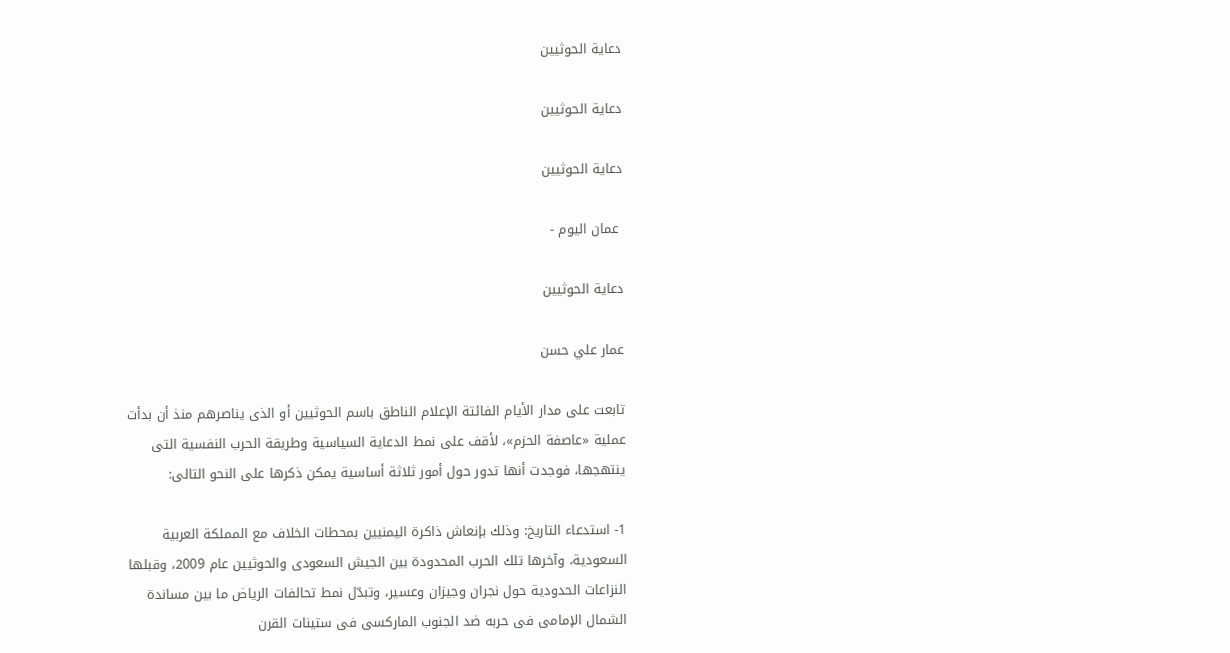دعاية الحوثيين

دعاية الحوثيين

دعاية الحوثيين

 عمان اليوم -

دعاية الحوثيين

عمار علي حسن

تابعت على مدار الأيام الفائتة الإعلام الناطق باسم الحوثيين أو الذى يناصرهم منذ أن بدأت عملية «عاصفة الحزم»، لأقف على نمط الدعاية السياسية وطريقة الحرب النفسية التى ينتهجها، فوجدت أنها تدور حول أمور ثلاثة أساسية يمكن ذكرها على النحو التالى:

1- استدعاء التاريخ: وذلك بإنعاش ذاكرة اليمنيين بمحطات الخلاف مع المملكة العربية السعودية، وآخرها تلك الحرب المحدودة بين الجيش السعودى والحوثيين عام 2009، وقبلها النزاعات الحدودية حول نجران وجيزان وعسير، وتبدّل نمط تحالفات الرياض ما بين مساندة الشمال الإمامى فى حربه ضد الجنوب الماركسى فى ستينات القرن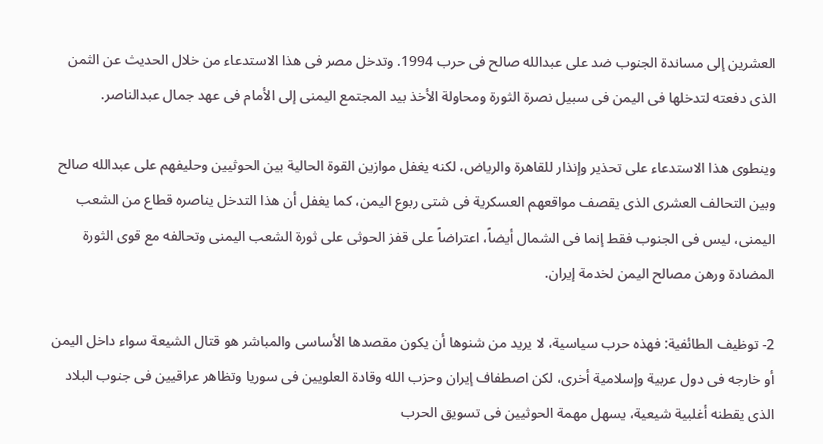العشرين إلى مساندة الجنوب ضد على عبدالله صالح فى حرب 1994. وتدخل مصر فى هذا الاستدعاء من خلال الحديث عن الثمن الذى دفعته لتدخلها فى اليمن فى سبيل نصرة الثورة ومحاولة الأخذ بيد المجتمع اليمنى إلى الأمام فى عهد جمال عبدالناصر.

وينطوى هذا الاستدعاء على تحذير وإنذار للقاهرة والرياض، لكنه يغفل موازين القوة الحالية بين الحوثيين وحليفهم على عبدالله صالح وبين التحالف العشرى الذى يقصف مواقعهم العسكرية فى شتى ربوع اليمن، كما يغفل أن هذا التدخل يناصره قطاع من الشعب اليمنى، ليس فى الجنوب فقط إنما فى الشمال أيضاً، اعتراضاً على قفز الحوثى على ثورة الشعب اليمنى وتحالفه مع قوى الثورة المضادة ورهن مصالح اليمن لخدمة إيران.

2- توظيف الطائفية: فهذه حرب سياسية، لا يريد من شنوها أن يكون مقصدها الأساسى والمباشر هو قتال الشيعة سواء داخل اليمن أو خارجه فى دول عربية وإسلامية أخرى، لكن اصطفاف إيران وحزب الله وقادة العلويين فى سوريا وتظاهر عراقيين فى جنوب البلاد الذى يقطنه أغلبية شيعية، يسهل مهمة الحوثيين فى تسويق الحرب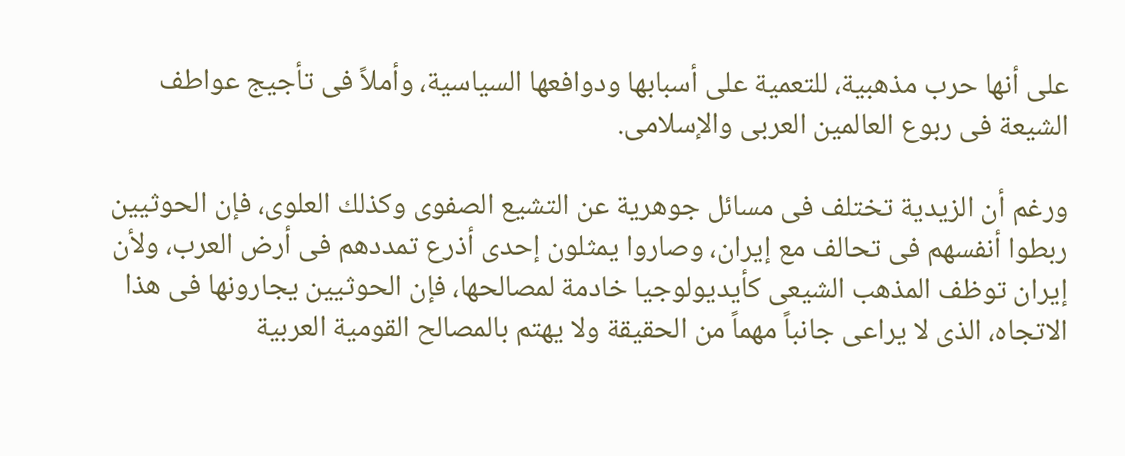على أنها حرب مذهبية، للتعمية على أسبابها ودوافعها السياسية، وأملاً فى تأجيج عواطف الشيعة فى ربوع العالمين العربى والإسلامى.

ورغم أن الزيدية تختلف فى مسائل جوهرية عن التشيع الصفوى وكذلك العلوى، فإن الحوثيين ربطوا أنفسهم فى تحالف مع إيران، وصاروا يمثلون إحدى أذرع تمددهم فى أرض العرب، ولأن إيران توظف المذهب الشيعى كأيديولوجيا خادمة لمصالحها، فإن الحوثيين يجارونها فى هذا الاتجاه، الذى لا يراعى جانباً مهماً من الحقيقة ولا يهتم بالمصالح القومية العربية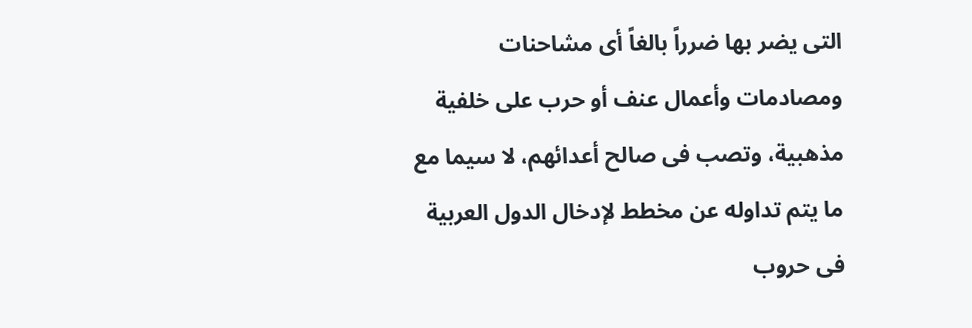التى يضر بها ضرراً بالغاً أى مشاحنات ومصادمات وأعمال عنف أو حرب على خلفية مذهبية، وتصب فى صالح أعدائهم، لا سيما مع ما يتم تداوله عن مخطط لإدخال الدول العربية فى حروب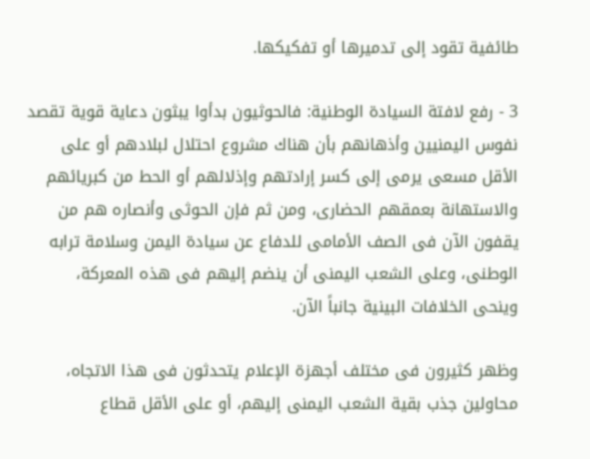طائفية تقود إلى تدميرها أو تفكيكها.

3 - رفع لافتة السيادة الوطنية: فالحوثيون بدأوا يبثون دعاية قوية تقصد نفوس اليمنيين وأذهانهم بأن هناك مشروع احتلال لبلادهم أو على الأقل مسعى يرمى إلى كسر إرادتهم وإذلالهم أو الحط من كبريائهم والاستهانة بعمقهم الحضارى، ومن ثم فإن الحوثى وأنصاره هم من يقفون الآن فى الصف الأمامى للدفاع عن سيادة اليمن وسلامة ترابه الوطنى، وعلى الشعب اليمنى أن ينضم إليهم فى هذه المعركة، وينحى الخلافات البينية جانباً الآن.

وظهر كثيرون فى مختلف أجهزة الإعلام يتحدثون فى هذا الاتجاه، محاولين جذب بقية الشعب اليمنى إليهم، أو على الأقل قطاع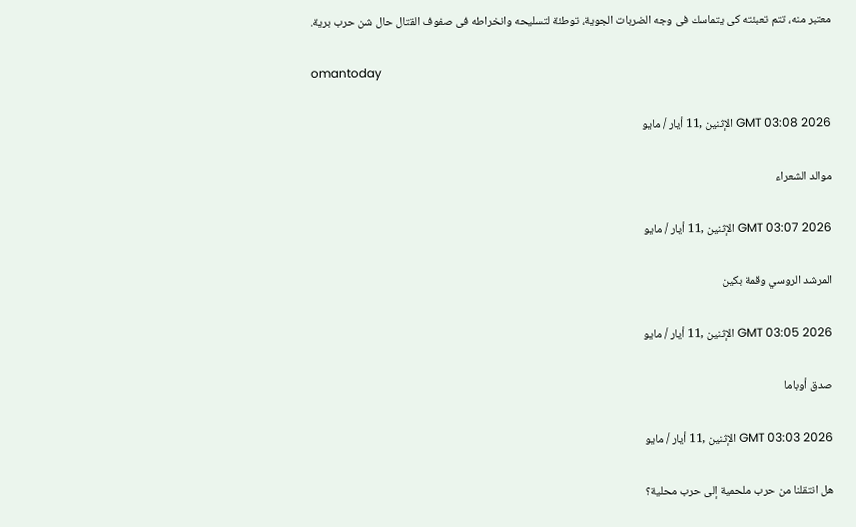معتبر منه، تتم تعبئته كى يتماسك فى وجه الضربات الجوية، توطئة لتسليحه وانخراطه فى صفوف القتال حال شن حرب برية.

omantoday

GMT 03:08 2026 الإثنين ,11 أيار / مايو

موالد الشعراء

GMT 03:07 2026 الإثنين ,11 أيار / مايو

المرشد الروسي وقمة بكين

GMT 03:05 2026 الإثنين ,11 أيار / مايو

صدق أوباما

GMT 03:03 2026 الإثنين ,11 أيار / مايو

هل انتقلنا من حرب ملحمية إلى حرب محلية؟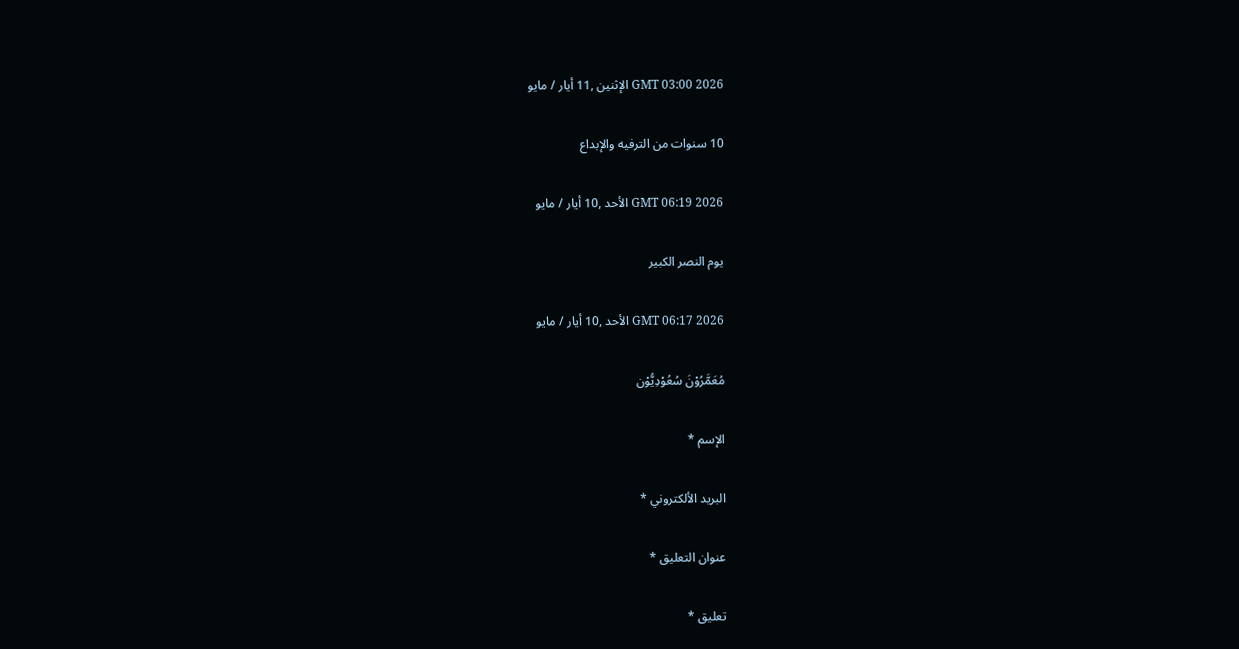GMT 03:00 2026 الإثنين ,11 أيار / مايو

10 سنوات من الترفيه والإبداع

GMT 06:19 2026 الأحد ,10 أيار / مايو

يوم النصر الكبير

GMT 06:17 2026 الأحد ,10 أيار / مايو

مُعَمَّرُوْنَ سُعُوْدِيُّوْن

الإسم *

البريد الألكتروني *

عنوان التعليق *

تعليق *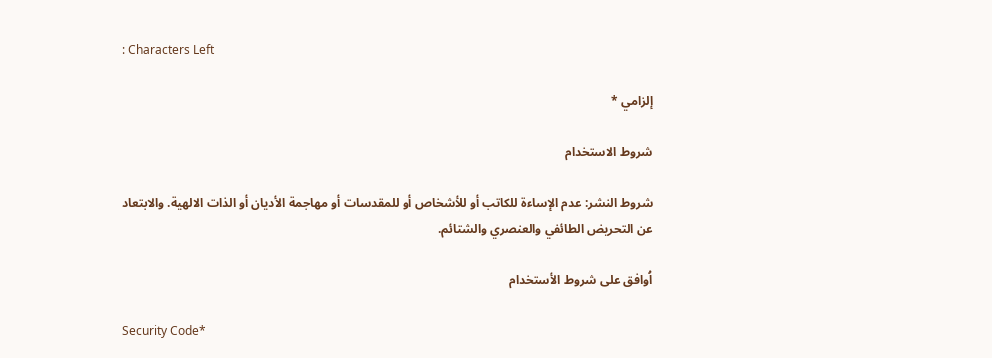: Characters Left

إلزامي *

شروط الاستخدام

شروط النشر: عدم الإساءة للكاتب أو للأشخاص أو للمقدسات أو مهاجمة الأديان أو الذات الالهية. والابتعاد عن التحريض الطائفي والعنصري والشتائم.

اُوافق على شروط الأستخدام

Security Code*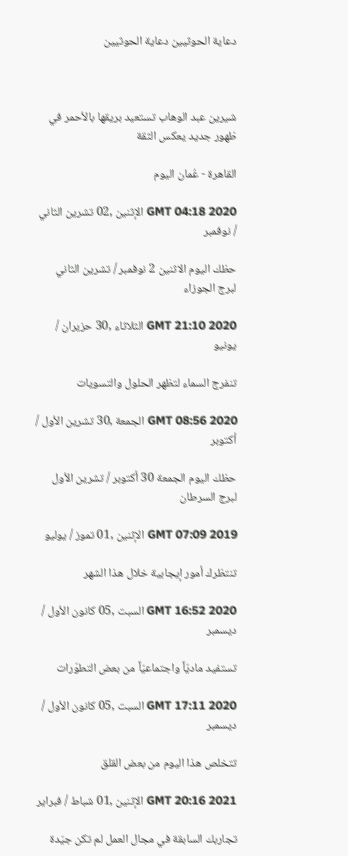دعاية الحوثيين دعاية الحوثيين



شيرين عبد الوهاب تستعيد بريقها بالأحمر في ظهور جديد يعكس الثقة

القاهرة - عُمان اليوم

GMT 04:18 2020 الإثنين ,02 تشرين الثاني / نوفمبر

حظك اليوم الاثنين 2 نوفمبر / تشرين الثاني لبرج الجوزاء

GMT 21:10 2020 الثلاثاء ,30 حزيران / يونيو

تنفرج السماء لتظهر الحلول والتسويات

GMT 08:56 2020 الجمعة ,30 تشرين الأول / أكتوبر

حظك اليوم الجمعة 30 أكتوبر / تشرين الأول لبرج السرطان

GMT 07:09 2019 الإثنين ,01 تموز / يوليو

تنتظرك أمور إيجابية خلال هذا الشهر

GMT 16:52 2020 السبت ,05 كانون الأول / ديسمبر

تستفيد ماديّاً واجتماعيّاً من بعض التطوّرات

GMT 17:11 2020 السبت ,05 كانون الأول / ديسمبر

تتخلص هذا اليوم من بعض القلق

GMT 20:16 2021 الإثنين ,01 شباط / فبراير

تجاربك السابقة في مجال العمل لم تكن جيّدة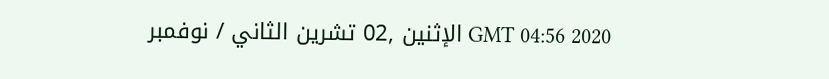GMT 04:56 2020 الإثنين ,02 تشرين الثاني / نوفمبر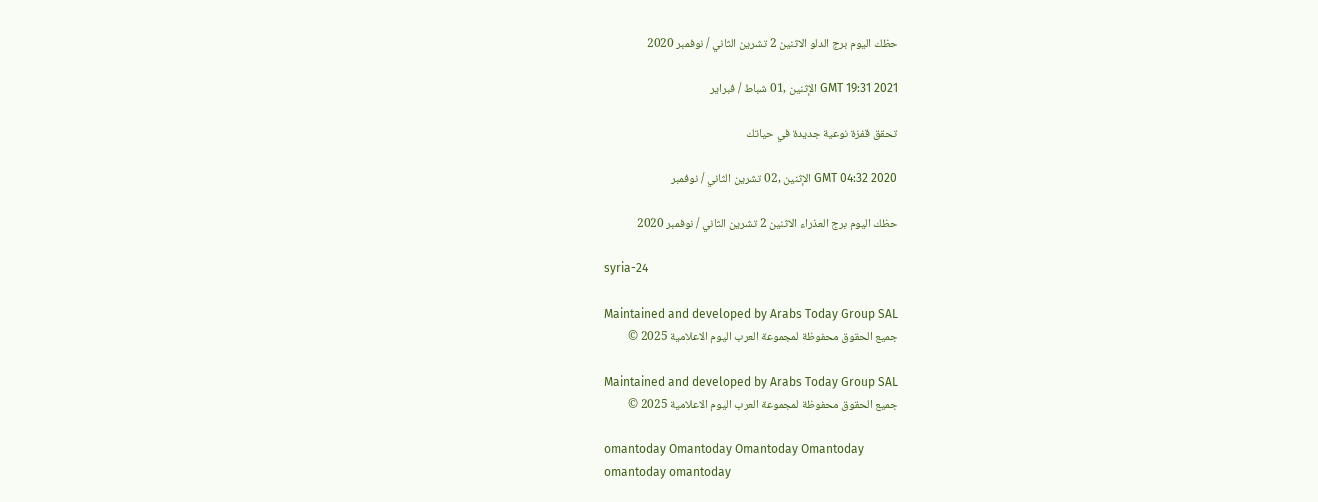حظك اليوم برج الدلو الاثنين 2 تشرين الثاني / نوفمبر 2020

GMT 19:31 2021 الإثنين ,01 شباط / فبراير

تحقق قفزة نوعية جديدة في حياتك

GMT 04:32 2020 الإثنين ,02 تشرين الثاني / نوفمبر

حظك اليوم برج العذراء الاثنين 2 تشرين الثاني / نوفمبر 2020

syria-24

Maintained and developed by Arabs Today Group SAL
جميع الحقوق محفوظة لمجموعة العرب اليوم الاعلامية 2025 ©

Maintained and developed by Arabs Today Group SAL
جميع الحقوق محفوظة لمجموعة العرب اليوم الاعلامية 2025 ©

omantoday Omantoday Omantoday Omantoday
omantoday omantoday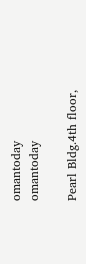omantoday
omantoday

Pearl Bldg.4th floor,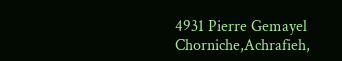4931 Pierre Gemayel Chorniche,Achrafieh,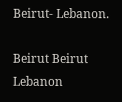Beirut- Lebanon.

Beirut Beirut Lebanon